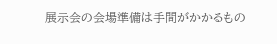展示会の会場準備は手間がかかるもの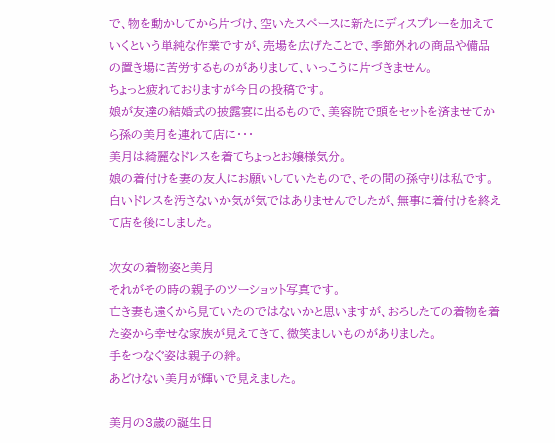で、物を動かしてから片づけ、空いたスペースに新たにディスプレーを加えていくという単純な作業ですが、売場を広げたことで、季節外れの商品や備品の置き場に苦労するものがありまして、いっこうに片づきません。
ちょっと疲れておりますが今日の投稿です。
娘が友達の結婚式の披露宴に出るもので、美容院で頭をセットを済ませてから孫の美月を連れて店に・・・
美月は綺麗なドレスを着てちょっとお嬢様気分。
娘の着付けを妻の友人にお願いしていたもので、その間の孫守りは私です。
白いドレスを汚さないか気が気ではありませんでしたが、無事に着付けを終えて店を後にしました。

次女の着物姿と美月
それがその時の親子のツーショット写真です。
亡き妻も遠くから見ていたのではないかと思いますが、おろしたての着物を着た姿から幸せな家族が見えてきて、微笑ましいものがありました。
手をつなぐ姿は親子の絆。
あどけない美月が輝いで見えました。

美月の3歳の誕生日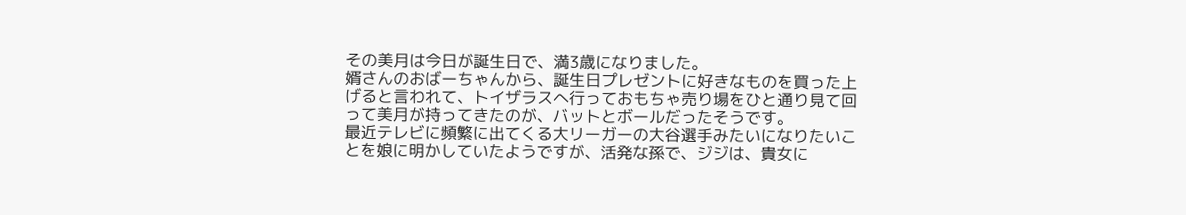その美月は今日が誕生日で、満3歳になりました。
婿さんのおばーちゃんから、誕生日プレゼントに好きなものを買った上げると言われて、トイザラスへ行っておもちゃ売り場をひと通り見て回って美月が持ってきたのが、バットとボールだったそうです。
最近テレビに頻繁に出てくる大リーガーの大谷選手みたいになりたいことを娘に明かしていたようですが、活発な孫で、ジジは、貴女に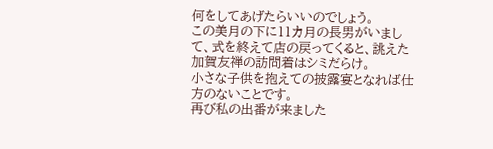何をしてあげたらいいのでしょう。
この美月の下に11カ月の長男がいまして、式を終えて店の戻ってくると、誂えた加賀友禅の訪問着はシミだらけ。
小さな子供を抱えての披露宴となれば仕方のないことです。
再び私の出番が来ました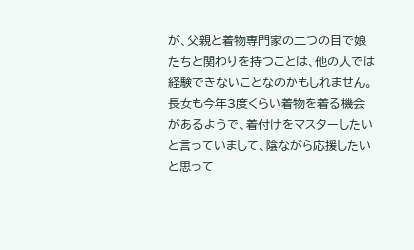が、父親と着物専門家の二つの目で娘たちと関わりを持つことは、他の人では経験できないことなのかもしれません。
長女も今年3度くらい着物を着る機会があるようで、着付けをマスターしたいと言っていまして、陰ながら応援したいと思って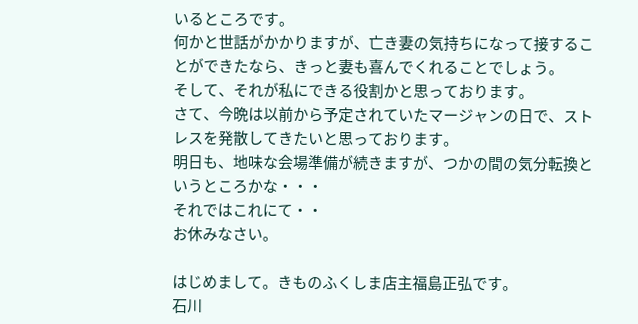いるところです。
何かと世話がかかりますが、亡き妻の気持ちになって接することができたなら、きっと妻も喜んでくれることでしょう。
そして、それが私にできる役割かと思っております。
さて、今晩は以前から予定されていたマージャンの日で、ストレスを発散してきたいと思っております。
明日も、地味な会場準備が続きますが、つかの間の気分転換というところかな・・・
それではこれにて・・
お休みなさい。

はじめまして。きものふくしま店主福島正弘です。
石川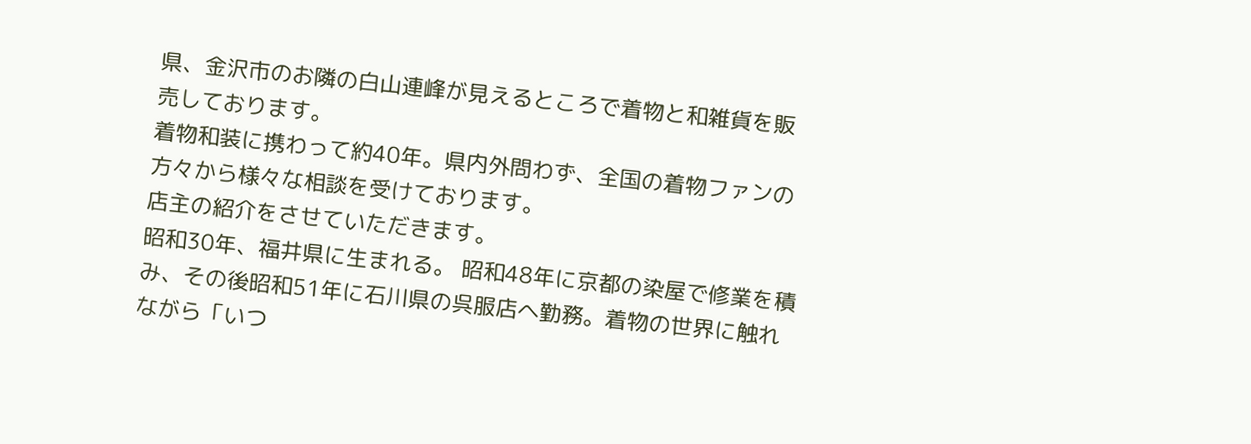県、金沢市のお隣の白山連峰が見えるところで着物と和雑貨を販売しております。
着物和装に携わって約40年。県内外問わず、全国の着物ファンの方々から様々な相談を受けております。
店主の紹介をさせていただきます。
昭和30年、福井県に生まれる。 昭和48年に京都の染屋で修業を積み、その後昭和51年に石川県の呉服店へ勤務。着物の世界に触れながら「いつ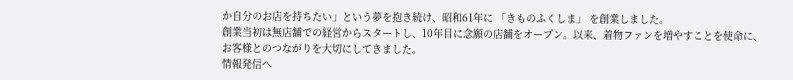か自分のお店を持ちたい」という夢を抱き続け、昭和61年に 「きものふくしま」 を創業しました。
創業当初は無店舗での経営からスタートし、10年目に念願の店舗をオープン。以来、着物ファンを増やすことを使命に、お客様とのつながりを大切にしてきました。
情報発信へ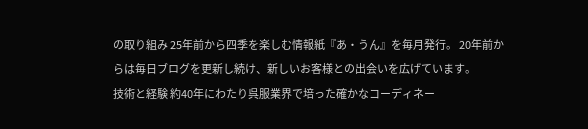の取り組み 25年前から四季を楽しむ情報紙『あ・うん』を毎月発行。 20年前からは毎日ブログを更新し続け、新しいお客様との出会いを広げています。
技術と経験 約40年にわたり呉服業界で培った確かなコーディネー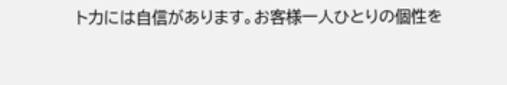ト力には自信があります。お客様一人ひとりの個性を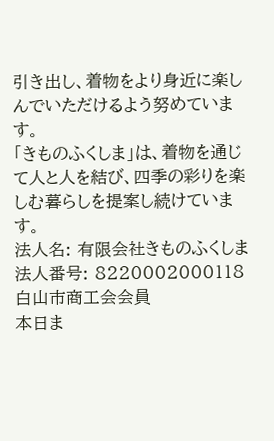引き出し、着物をより身近に楽しんでいただけるよう努めています。
「きものふくしま」は、着物を通じて人と人を結び、四季の彩りを楽しむ暮らしを提案し続けています。
法人名: 有限会社きものふくしま
法人番号: 8220002000118
白山市商工会会員
本日ま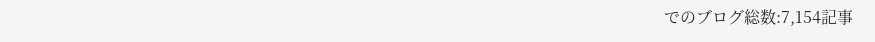でのブログ総数:7,154記事